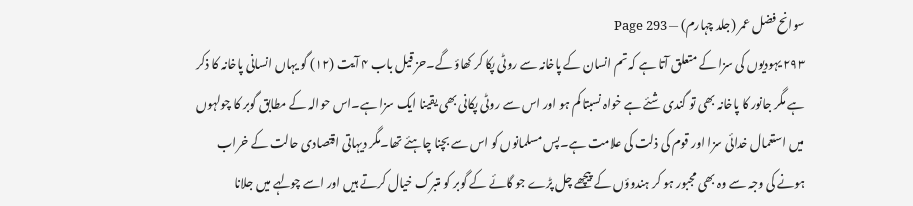سوانح فضل عمر (جلد چہارم) — Page 293
۲۹۳ یہودیوں کی سزا کے متعلق آتا ہے کہ تم انسان کے پاخانہ سے روٹی پکا کر کھاؤ گے۔حز قیل باب ۴ آیت (۱۲) گو یہاں انسانی پاخانہ کا ذکر ہے مگر جانور کا پاخانہ بھی تو گندی شئے ہے خواہ نسبتا کم ہو اور اس سے روٹی پکانی بھی یقینا ایک سزا ہے۔اس حوالہ کے مطابق گوبر کا چولہوں میں استعمال خدائی سزا اور قوم کی ذلت کی علامت ہے۔پس مسلمانوں کو اس سے بچنا چاہئے تھا۔مگر دیہاتی اقتصادی حالت کے خراب ہونے کی وجہ سے وہ بھی مجبور ہو کر ہندوؤں کے پیچھے چل پڑے جو گائے کے گوبر کو متبرک خیال کرتے ہیں اور اسے چولہے میں جلانا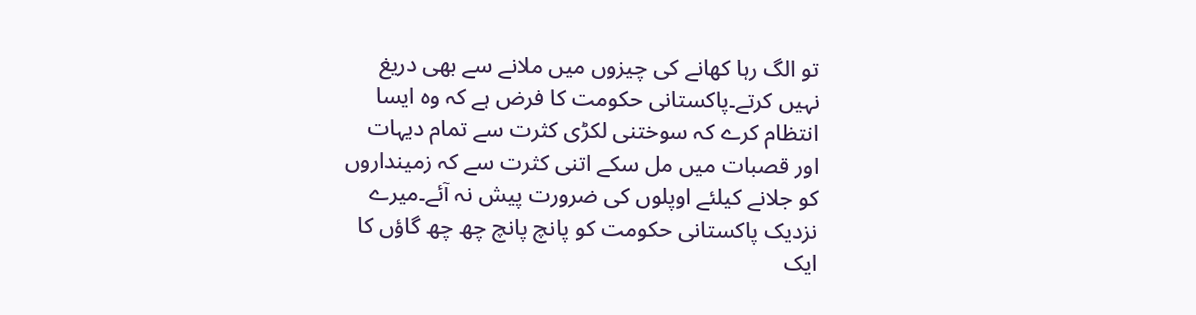تو الگ رہا کھانے کی چیزوں میں ملانے سے بھی دریغ نہیں کرتے۔پاکستانی حکومت کا فرض ہے کہ وہ ایسا انتظام کرے کہ سوختنی لکڑی کثرت سے تمام دیہات اور قصبات میں مل سکے اتنی کثرت سے کہ زمینداروں کو جلانے کیلئے اوپلوں کی ضرورت پیش نہ آئے۔میرے نزدیک پاکستانی حکومت کو پانچ پانچ چھ چھ گاؤں کا ایک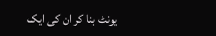یونٹ بنا کر ان کی ایک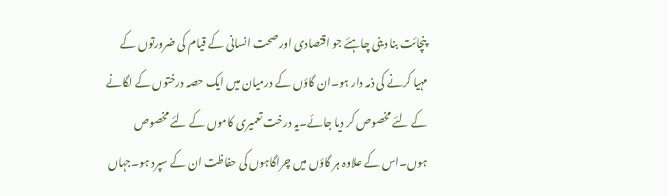پنچائت بنا دینی چاہئے جو اقتصادی اور صحت انسانی کے قیام کی ضرورتوں کے مہیا کرنے کی ذمہ دار ہو۔ان گاؤں کے درمیان میں ایک حصہ درختوں کے لگانے کے لئے مخصوص کر دیا جائے۔یہ درخت تعمیری کاموں کے لئے مخصوص ہوں۔اس کے علاوہ ہر گاؤں میں چراگاہوں کی حفاظت ان کے سپرد ہو۔جہاں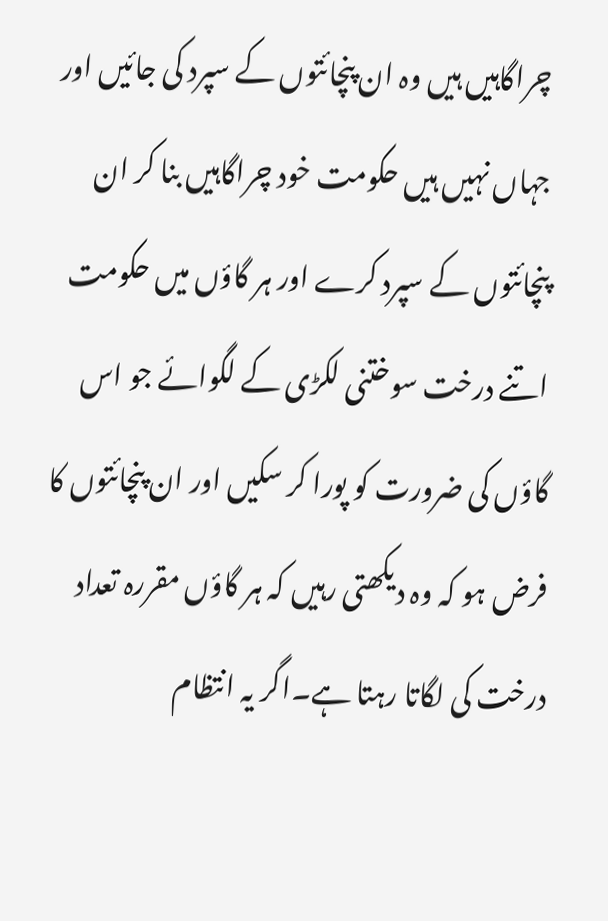چراگاہیں ہیں وہ ان پنچائتوں کے سپرد کی جائیں اور جہاں نہیں ہیں حکومت خود چراگاہیں بنا کر ان پنچائتوں کے سپرد کرے اور ہر گاؤں میں حکومت اتنے درخت سوختنی لکڑی کے لگوائے جو اس گاؤں کی ضرورت کو پورا کر سکیں اور ان پنچائتوں کا فرض ہو کہ وہ دیکھتی رہیں کہ ہر گاؤں مقررہ تعداد درخت کی لگاتا رہتا ہے۔اگر یہ انتظام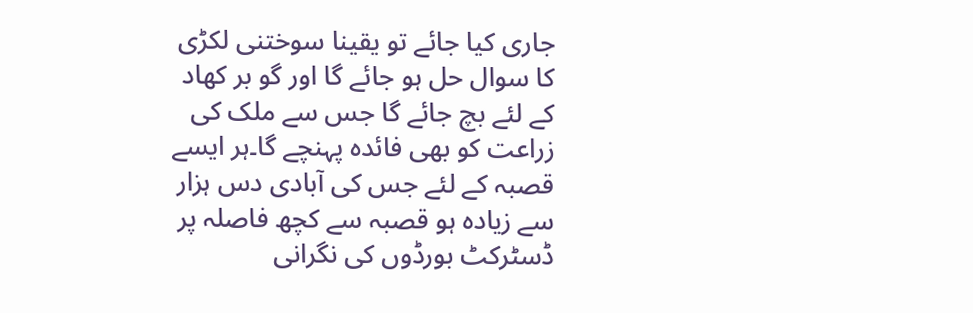جاری کیا جائے تو یقینا سوختنی لکڑی کا سوال حل ہو جائے گا اور گو بر کھاد کے لئے بچ جائے گا جس سے ملک کی زراعت کو بھی فائدہ پہنچے گا۔ہر ایسے قصبہ کے لئے جس کی آبادی دس ہزار سے زیادہ ہو قصبہ سے کچھ فاصلہ پر ڈسٹرکٹ بورڈوں کی نگرانی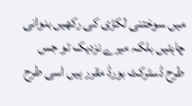میں سوختنی لکڑی کی رکھیں بنوانی چاہئیں بلکہ میرے نزدیک تو جس طرح ڈسٹرکٹ بورڈ مقرر ہیں اسی طرح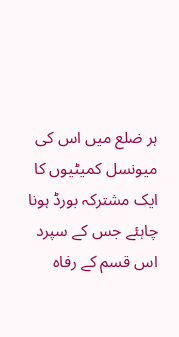ہر ضلع میں اس کی میونسل کمیٹیوں کا ایک مشترکہ بورڈ ہونا چاہئے جس کے سپرد اس قسم کے رفاہ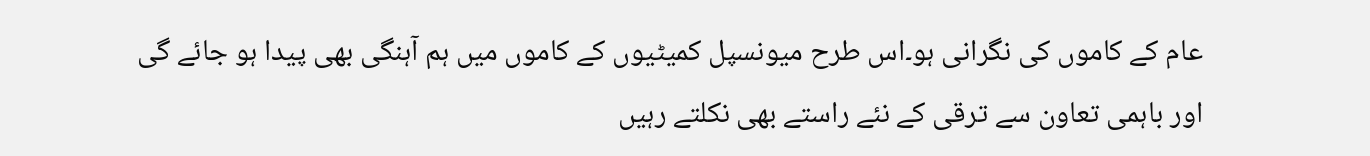عام کے کاموں کی نگرانی ہو۔اس طرح میونسپل کمیٹیوں کے کاموں میں ہم آہنگی بھی پیدا ہو جائے گی اور باہمی تعاون سے ترقی کے نئے راستے بھی نکلتے رہیں